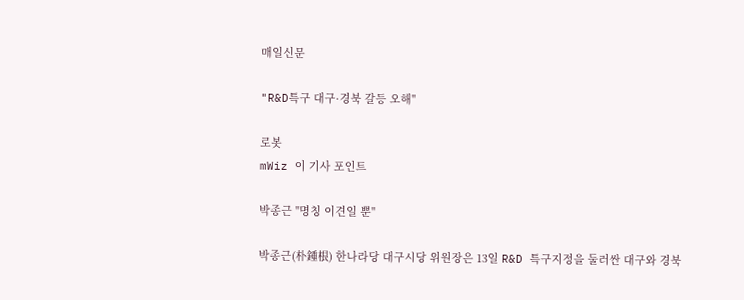매일신문

"R&D특구 대구·경북 갈등 오해"

로봇
mWiz 이 기사 포인트

박종근 "명칭 이견일 뿐"

박종근(朴鍾根) 한나라당 대구시당 위원장은 13일 R&D 특구지정을 둘러싼 대구와 경북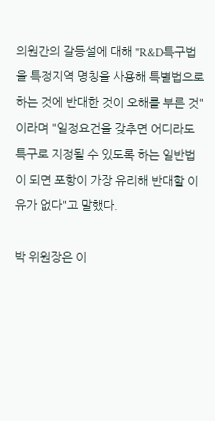의원간의 갈등설에 대해 "R&D특구법을 특정지역 명칭을 사용해 특별법으로 하는 것에 반대한 것이 오해를 부른 것"이라며 "일정요건을 갖추면 어디라도 특구로 지정될 수 있도록 하는 일반법이 되면 포항이 가장 유리해 반대할 이유가 없다"고 말했다.

박 위원장은 이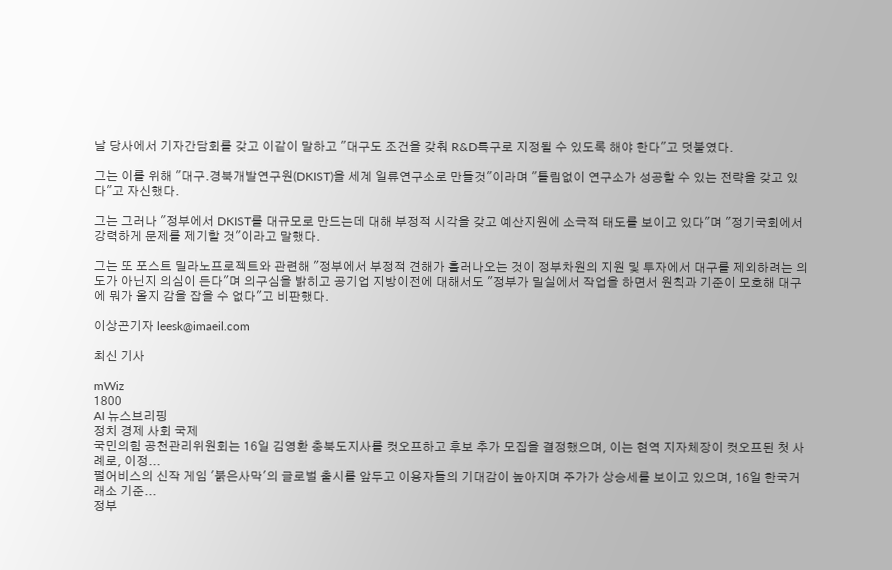날 당사에서 기자간담회를 갖고 이같이 말하고 "대구도 조건을 갖춰 R&D특구로 지정될 수 있도록 해야 한다"고 덧붙였다.

그는 이를 위해 "대구.경북개발연구원(DKIST)을 세계 일류연구소로 만들것"이라며 "틀림없이 연구소가 성공할 수 있는 전략을 갖고 있다"고 자신했다.

그는 그러나 "정부에서 DKIST를 대규모로 만드는데 대해 부정적 시각을 갖고 예산지원에 소극적 태도를 보이고 있다"며 "정기국회에서 강력하게 문제를 제기할 것"이라고 말했다.

그는 또 포스트 밀라노프로젝트와 관련해 "정부에서 부정적 견해가 흘러나오는 것이 정부차원의 지원 및 투자에서 대구를 제외하려는 의도가 아닌지 의심이 든다"며 의구심을 밝히고 공기업 지방이전에 대해서도 "정부가 밀실에서 작업을 하면서 원칙과 기준이 모호해 대구에 뭐가 올지 감을 잡을 수 없다"고 비판했다.

이상곤기자 leesk@imaeil.com

최신 기사

mWiz
1800
AI 뉴스브리핑
정치 경제 사회 국제
국민의힘 공천관리위원회는 16일 김영환 충북도지사를 컷오프하고 후보 추가 모집을 결정했으며, 이는 현역 지자체장이 컷오프된 첫 사례로, 이정...
펄어비스의 신작 게임 '붉은사막'의 글로벌 출시를 앞두고 이용자들의 기대감이 높아지며 주가가 상승세를 보이고 있으며, 16일 한국거래소 기준...
정부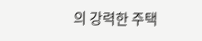의 강력한 주택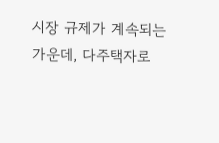시장 규제가 계속되는 가운데, 다주택자로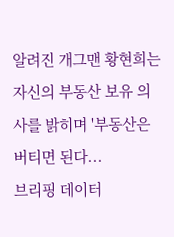알려진 개그맨 황현희는 자신의 부동산 보유 의사를 밝히며 '부동산은 버티면 된다...
브리핑 데이터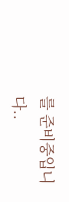를 준비중입니다..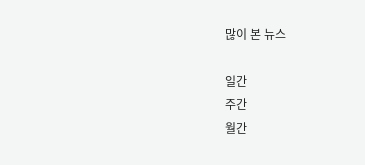많이 본 뉴스

일간
주간
월간